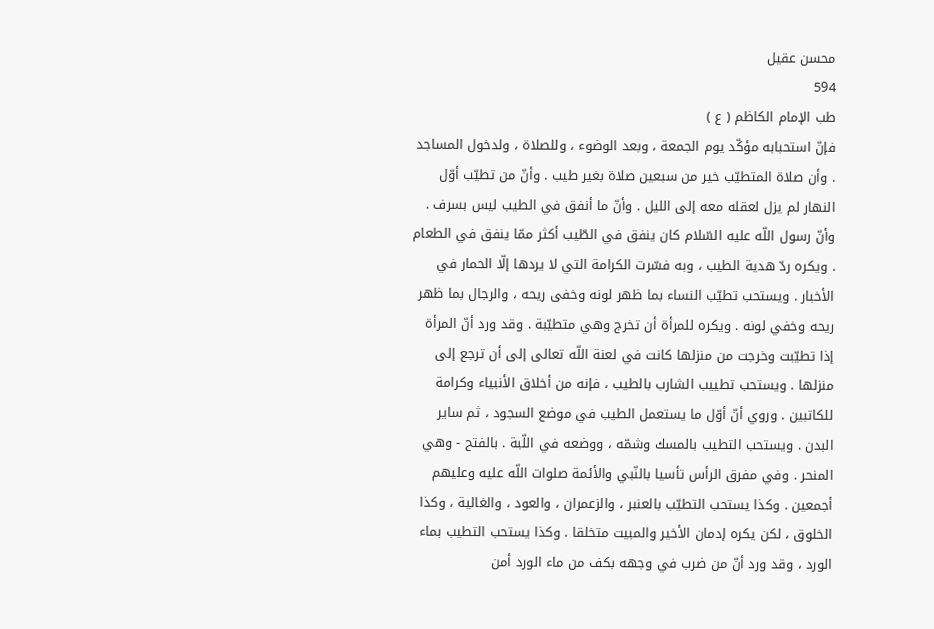محسن عقيل
594
طب الإمام الكاظم ( ع )
فإنّ استحبابه مؤكّد يوم الجمعة ، وبعد الوضوء ، وللصلاة ، ولدخول المساجد . وأن صلاة المتطيّب خير من سبعين صلاة بغير طيب . وأنّ من تطيّب أوّل النهار لم يزل لعقله معه إلى الليل . وأنّ ما أنفق في الطيب ليس بسرف . وأنّ رسول اللّه عليه السّلام كان ينفق في الطّيب أكثر ممّا ينفق في الطعام . ويكره ردّ هدية الطيب ، وبه فسّرت الكرامة التي لا يردها إلّا الحمار في الأخبار . ويستحب تطيّب النساء بما ظهر لونه وخفى ريحه ، والرجال بما ظهر ريحه وخفي لونه . ويكره للمرأة أن تخرج وهي متطيّبة . وقد ورد أنّ المرأة إذا تطيّبت وخرجت من منزلها كانت في لعنة اللّه تعالى إلى أن ترجع إلى منزلها . ويستحب تطييب الشارب بالطيب ، فإنه من أخلاق الأنبياء وكرامة للكاتبين . وروي أنّ أوّل ما يستعمل الطيب في موضع السجود ، ثم ساير البدن . ويستحب التطيب بالمسك وشمّه ، ووضعه في اللّبة . بالفتح - وهي المنحر . وفي مفرق الرأس تأسيا بالنّبي والأئمة صلوات اللّه عليه وعليهم أجمعين . وكذا يستحب التطيّب بالعنبر ، والزعمران ، والعود ، والغالية ، وكذا الخلوق ، لكن يكره إدمان الأخير والمبيت متخلقا . وكذا يستحب التطيب بماء الورد ، وقد ورد أنّ من ضرب في وجهه بكف من ماء الورد أمن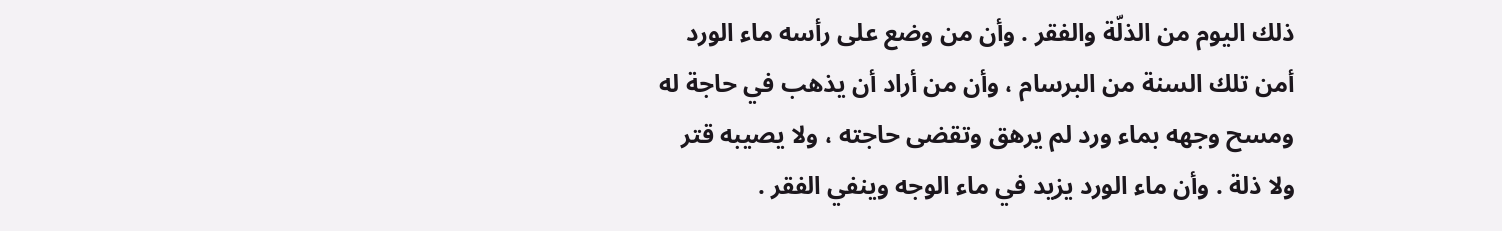ذلك اليوم من الذلّة والفقر . وأن من وضع على رأسه ماء الورد أمن تلك السنة من البرسام ، وأن من أراد أن يذهب في حاجة له ومسح وجهه بماء ورد لم يرهق وتقضى حاجته ، ولا يصيبه قتر ولا ذلة . وأن ماء الورد يزيد في ماء الوجه وينفي الفقر .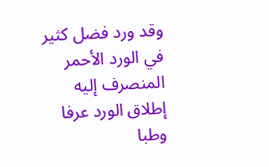وقد ورد فضل كثير في الورد الأحمر المنصرف إليه إطلاق الورد عرفا وطبا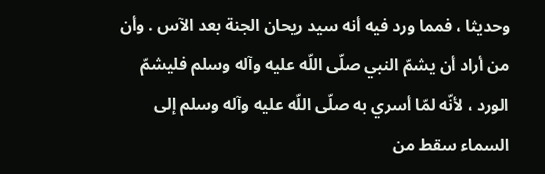وحديثا ، فمما ورد فيه أنه سيد ريحان الجنة بعد الآس . وأن من أراد أن يشمّ النبي صلّى اللّه عليه وآله وسلم فليشمّ الورد ، لأنّه لمّا أسري به صلّى اللّه عليه وآله وسلم إلى السماء سقط من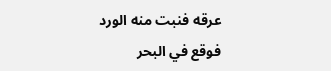عرقه فنبت منه الورد فوقع في البحر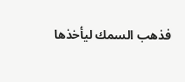فذهب السمك ليأخذها